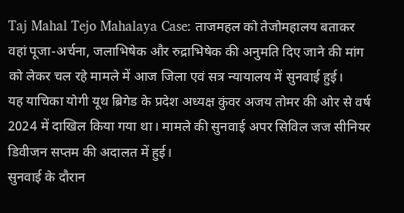Taj Mahal Tejo Mahalaya Case: ताजमहल को तेजोमहालय बताकर वहां पूजा-अर्चना, जलाभिषेक और रुद्राभिषेक की अनुमति दिए जाने की मांग को लेकर चल रहे मामले में आज जिला एवं सत्र न्यायालय में सुनवाई हुई।
यह याचिका योगी यूथ ब्रिगेड के प्रदेश अध्यक्ष कुंवर अजय तोमर की ओर से वर्ष 2024 में दाखिल किया गया था। मामले की सुनवाई अपर सिविल जज सीनियर डिवीजन सप्तम की अदालत में हुई।
सुनवाई के दौरान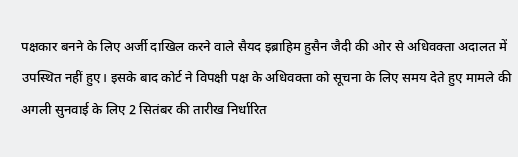पक्षकार बनने के लिए अर्जी दाखिल करने वाले सैयद इब्राहिम हुसैन जैदी की ओर से अधिवक्ता अदालत में उपस्थित नहीं हुए। इसके बाद कोर्ट ने विपक्षी पक्ष के अधिवक्ता को सूचना के लिए समय देते हुए मामले की अगली सुनवाई के लिए 2 सितंबर की तारीख निर्धारित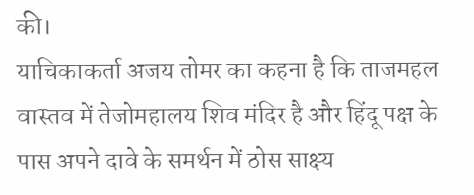की।
याचिकाकर्ता अजय तोमर का कहना है कि ताजमहल वास्तव में तेजोमहालय शिव मंदिर है और हिंदू पक्ष के पास अपने दावे के समर्थन में ठोस साक्ष्य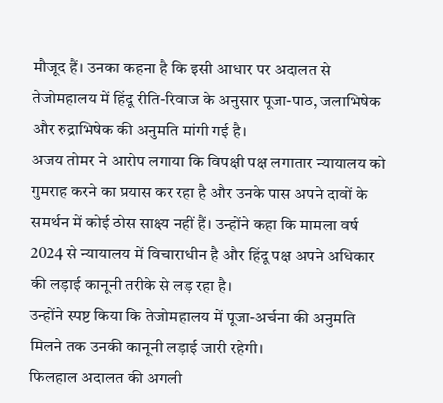मौजूद हैं। उनका कहना है कि इसी आधार पर अदालत से तेजोमहालय में हिंदू रीति-रिवाज के अनुसार पूजा-पाठ, जलाभिषेक और रुद्राभिषेक की अनुमति मांगी गई है।
अजय तोमर ने आरोप लगाया कि विपक्षी पक्ष लगातार न्यायालय को गुमराह करने का प्रयास कर रहा है और उनके पास अपने दावों के समर्थन में कोई ठोस साक्ष्य नहीं हैं। उन्होंने कहा कि मामला वर्ष 2024 से न्यायालय में विचाराधीन है और हिंदू पक्ष अपने अधिकार की लड़ाई कानूनी तरीके से लड़ रहा है।
उन्होंने स्पष्ट किया कि तेजोमहालय में पूजा-अर्चना की अनुमति मिलने तक उनकी कानूनी लड़ाई जारी रहेगी।
फिलहाल अदालत की अगली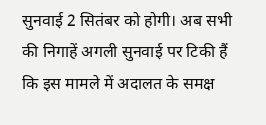सुनवाई 2 सितंबर को होगी। अब सभी की निगाहें अगली सुनवाई पर टिकी हैं कि इस मामले में अदालत के समक्ष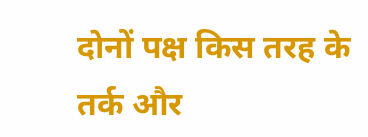दोनों पक्ष किस तरह के तर्क और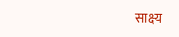साक्ष्य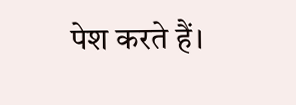पेश करते हैं।